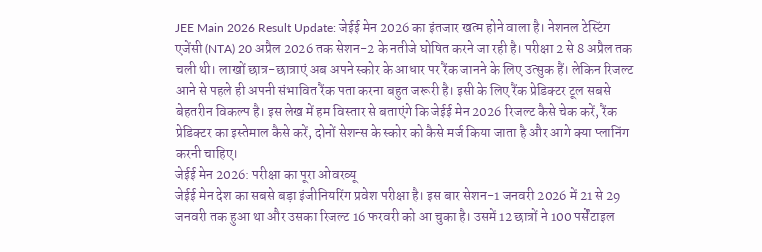JEE Main 2026 Result Update: जेईई मेन 2026 का इंतजार खत्म होने वाला है। नेशनल टेस्टिंग एजेंसी (NTA) 20 अप्रैल 2026 तक सेशन-2 के नतीजे घोषित करने जा रही है। परीक्षा 2 से 8 अप्रैल तक चली थी। लाखों छात्र-छात्राएं अब अपने स्कोर के आधार पर रैंक जानने के लिए उत्सुक हैं। लेकिन रिजल्ट आने से पहले ही अपनी संभावित रैंक पता करना बहुत जरूरी है। इसी के लिए रैंक प्रेडिक्टर टूल सबसे बेहतरीन विकल्प है। इस लेख में हम विस्तार से बताएंगे कि जेईई मेन 2026 रिजल्ट कैसे चेक करें, रैंक प्रेडिक्टर का इस्तेमाल कैसे करें, दोनों सेशन्स के स्कोर को कैसे मर्ज किया जाता है और आगे क्या प्लानिंग करनी चाहिए।
जेईई मेन 2026: परीक्षा का पूरा ओवरव्यू
जेईई मेन देश का सबसे बड़ा इंजीनियरिंग प्रवेश परीक्षा है। इस बार सेशन-1 जनवरी 2026 में 21 से 29 जनवरी तक हुआ था और उसका रिजल्ट 16 फरवरी को आ चुका है। उसमें 12 छात्रों ने 100 पर्सेंटाइल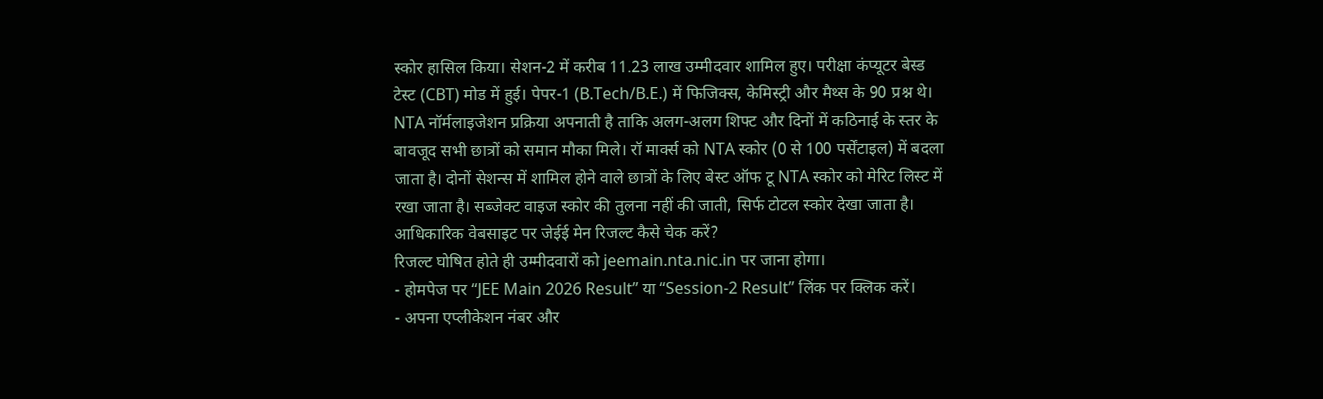स्कोर हासिल किया। सेशन-2 में करीब 11.23 लाख उम्मीदवार शामिल हुए। परीक्षा कंप्यूटर बेस्ड टेस्ट (CBT) मोड में हुई। पेपर-1 (B.Tech/B.E.) में फिजिक्स, केमिस्ट्री और मैथ्स के 90 प्रश्न थे।
NTA नॉर्मलाइजेशन प्रक्रिया अपनाती है ताकि अलग-अलग शिफ्ट और दिनों में कठिनाई के स्तर के बावजूद सभी छात्रों को समान मौका मिले। रॉ मार्क्स को NTA स्कोर (0 से 100 पर्सेंटाइल) में बदला जाता है। दोनों सेशन्स में शामिल होने वाले छात्रों के लिए बेस्ट ऑफ टू NTA स्कोर को मेरिट लिस्ट में रखा जाता है। सब्जेक्ट वाइज स्कोर की तुलना नहीं की जाती, सिर्फ टोटल स्कोर देखा जाता है।
आधिकारिक वेबसाइट पर जेईई मेन रिजल्ट कैसे चेक करें?
रिजल्ट घोषित होते ही उम्मीदवारों को jeemain.nta.nic.in पर जाना होगा।
- होमपेज पर “JEE Main 2026 Result” या “Session-2 Result” लिंक पर क्लिक करें।
- अपना एप्लीकेशन नंबर और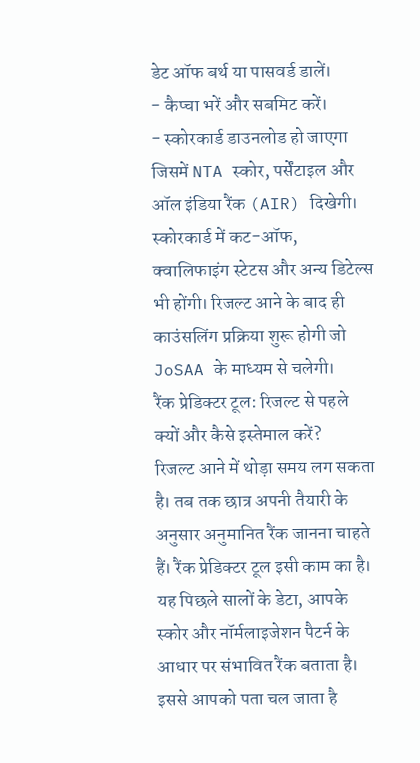डेट ऑफ बर्थ या पासवर्ड डालें।
- कैप्चा भरें और सबमिट करें।
- स्कोरकार्ड डाउनलोड हो जाएगा जिसमें NTA स्कोर, पर्सेंटाइल और ऑल इंडिया रैंक (AIR) दिखेगी।
स्कोरकार्ड में कट-ऑफ, क्वालिफाइंग स्टेटस और अन्य डिटेल्स भी होंगी। रिजल्ट आने के बाद ही काउंसलिंग प्रक्रिया शुरू होगी जो JoSAA के माध्यम से चलेगी।
रैंक प्रेडिक्टर टूल: रिजल्ट से पहले क्यों और कैसे इस्तेमाल करें?
रिजल्ट आने में थोड़ा समय लग सकता है। तब तक छात्र अपनी तैयारी के अनुसार अनुमानित रैंक जानना चाहते हैं। रैंक प्रेडिक्टर टूल इसी काम का है। यह पिछले सालों के डेटा, आपके स्कोर और नॉर्मलाइजेशन पैटर्न के आधार पर संभावित रैंक बताता है। इससे आपको पता चल जाता है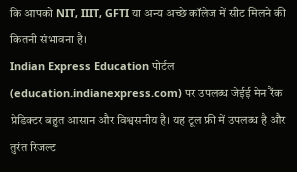कि आपको NIT, IIIT, GFTI या अन्य अच्छे कॉलेज में सीट मिलने की कितनी संभावना है।
Indian Express Education पोर्टल (education.indianexpress.com) पर उपलब्ध जेईई मेन रैंक प्रेडिक्टर बहुत आसान और विश्वसनीय है। यह टूल फ्री में उपलब्ध है और तुरंत रिजल्ट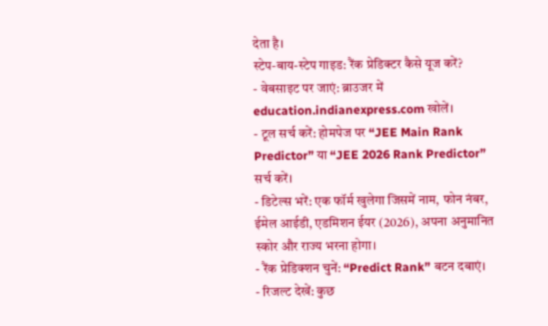देता है।
स्टेप-बाय-स्टेप गाइड: रैंक प्रेडिक्टर कैसे यूज करें?
- वेबसाइट पर जाएं: ब्राउजर में education.indianexpress.com खोलें।
- टूल सर्च करें: होमपेज पर “JEE Main Rank Predictor” या “JEE 2026 Rank Predictor” सर्च करें।
- डिटेल्स भरें: एक फॉर्म खुलेगा जिसमें नाम, फोन नंबर, ईमेल आईडी, एडमिशन ईयर (2026), अपना अनुमानित स्कोर और राज्य भरना होगा।
- रैंक प्रेडिक्शन चुनें: “Predict Rank” बटन दबाएं।
- रिजल्ट देखें: कुछ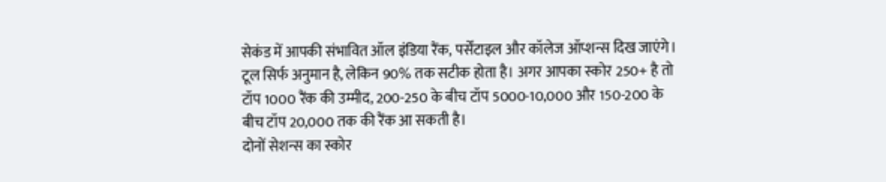सेकंड में आपकी संभावित ऑल इंडिया रैंक, पर्सेंटाइल और कॉलेज ऑप्शन्स दिख जाएंगे।
टूल सिर्फ अनुमान है, लेकिन 90% तक सटीक होता है। अगर आपका स्कोर 250+ है तो टॉप 1000 रैंक की उम्मीद, 200-250 के बीच टॉप 5000-10,000 और 150-200 के बीच टॉप 20,000 तक की रैंक आ सकती है।
दोनों सेशन्स का स्कोर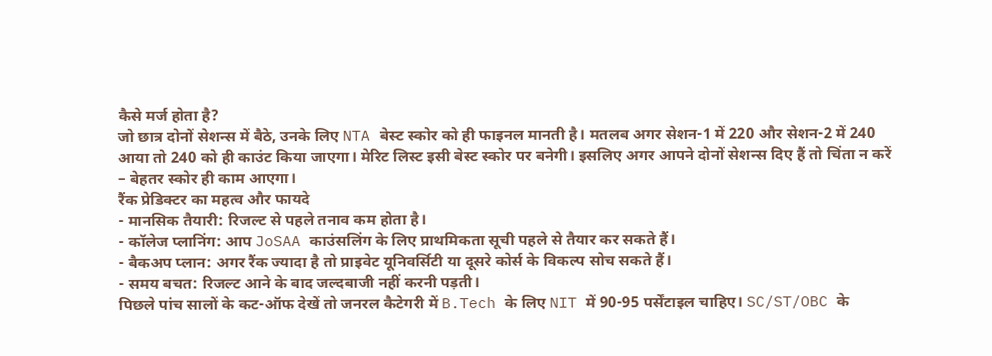कैसे मर्ज होता है?
जो छात्र दोनों सेशन्स में बैठे, उनके लिए NTA बेस्ट स्कोर को ही फाइनल मानती है। मतलब अगर सेशन-1 में 220 और सेशन-2 में 240 आया तो 240 को ही काउंट किया जाएगा। मेरिट लिस्ट इसी बेस्ट स्कोर पर बनेगी। इसलिए अगर आपने दोनों सेशन्स दिए हैं तो चिंता न करें – बेहतर स्कोर ही काम आएगा।
रैंक प्रेडिक्टर का महत्व और फायदे
- मानसिक तैयारी: रिजल्ट से पहले तनाव कम होता है।
- कॉलेज प्लानिंग: आप JoSAA काउंसलिंग के लिए प्राथमिकता सूची पहले से तैयार कर सकते हैं।
- बैकअप प्लान: अगर रैंक ज्यादा है तो प्राइवेट यूनिवर्सिटी या दूसरे कोर्स के विकल्प सोच सकते हैं।
- समय बचत: रिजल्ट आने के बाद जल्दबाजी नहीं करनी पड़ती।
पिछले पांच सालों के कट-ऑफ देखें तो जनरल कैटेगरी में B.Tech के लिए NIT में 90-95 पर्सेंटाइल चाहिए। SC/ST/OBC के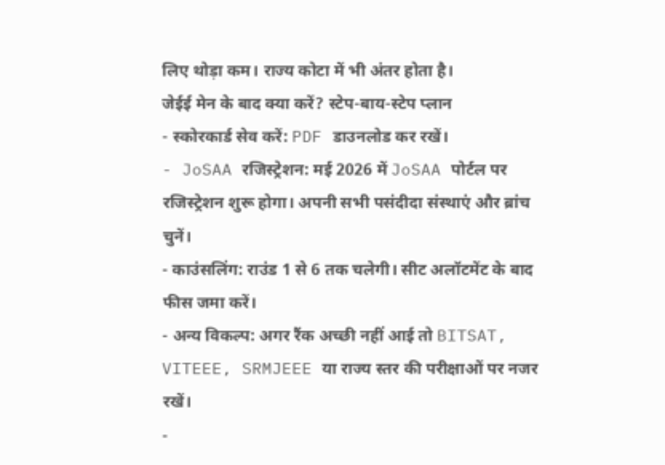लिए थोड़ा कम। राज्य कोटा में भी अंतर होता है।
जेईई मेन के बाद क्या करें? स्टेप-बाय-स्टेप प्लान
- स्कोरकार्ड सेव करें: PDF डाउनलोड कर रखें।
- JoSAA रजिस्ट्रेशन: मई 2026 में JoSAA पोर्टल पर रजिस्ट्रेशन शुरू होगा। अपनी सभी पसंदीदा संस्थाएं और ब्रांच चुनें।
- काउंसलिंग: राउंड 1 से 6 तक चलेगी। सीट अलॉटमेंट के बाद फीस जमा करें।
- अन्य विकल्प: अगर रैंक अच्छी नहीं आई तो BITSAT, VITEEE, SRMJEEE या राज्य स्तर की परीक्षाओं पर नजर रखें।
-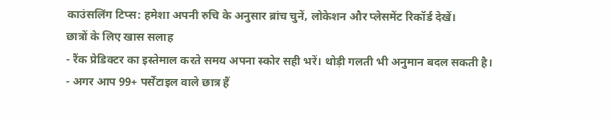काउंसलिंग टिप्स: हमेशा अपनी रुचि के अनुसार ब्रांच चुनें, लोकेशन और प्लेसमेंट रिकॉर्ड देखें।
छात्रों के लिए खास सलाह
- रैंक प्रेडिक्टर का इस्तेमाल करते समय अपना स्कोर सही भरें। थोड़ी गलती भी अनुमान बदल सकती है।
- अगर आप 99+ पर्सेंटाइल वाले छात्र हैं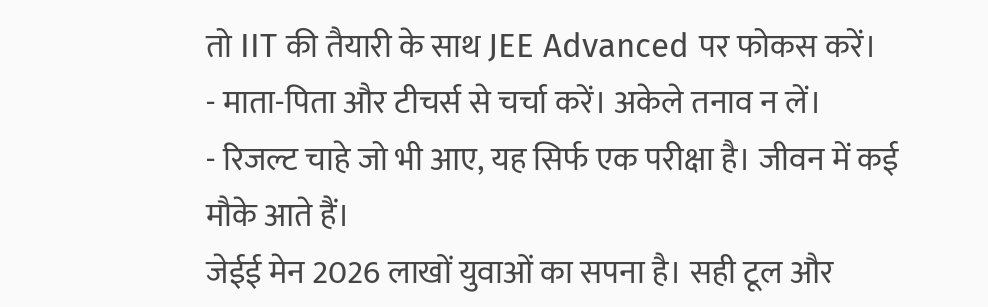तो IIT की तैयारी के साथ JEE Advanced पर फोकस करें।
- माता-पिता और टीचर्स से चर्चा करें। अकेले तनाव न लें।
- रिजल्ट चाहे जो भी आए, यह सिर्फ एक परीक्षा है। जीवन में कई मौके आते हैं।
जेईई मेन 2026 लाखों युवाओं का सपना है। सही टूल और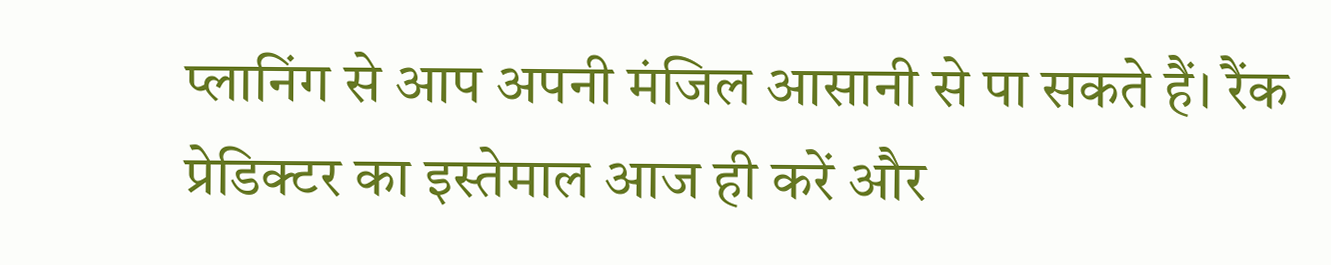प्लानिंग से आप अपनी मंजिल आसानी से पा सकते हैं। रैंक प्रेडिक्टर का इस्तेमाल आज ही करें और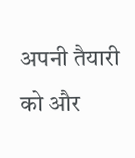अपनी तैयारी को और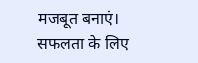मजबूत बनाएं। सफलता के लिए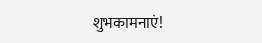शुभकामनाएं!